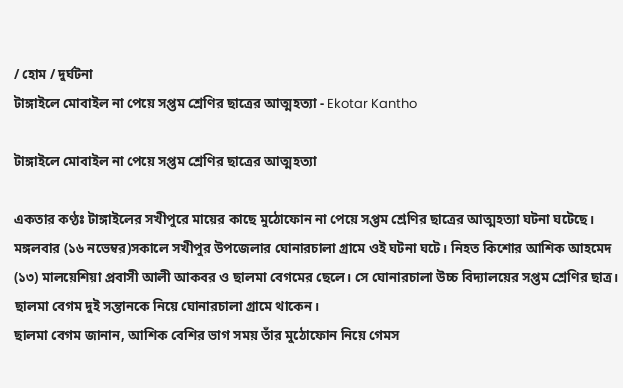/ হোম / দুর্ঘটনা
টাঙ্গাইলে মোবাইল না পেয়ে সপ্তম শ্রেণির ছাত্রের আত্মহত্যা - Ekotar Kantho

টাঙ্গাইলে মোবাইল না পেয়ে সপ্তম শ্রেণির ছাত্রের আত্মহত্যা

একতার কণ্ঠঃ টাঙ্গাইলের সখীপুরে মায়ের কাছে মুঠোফোন না পেয়ে সপ্তম শ্রেণির ছাত্রের আত্মহত্যা ঘটনা ঘটেছে। মঙ্গলবার (১৬ নভেম্বর)সকালে সখীপুর উপজেলার ঘোনারচালা গ্রামে ওই ঘটনা ঘটে। নিহত কিশোর আশিক আহমেদ (১৩) মালয়েশিয়া প্রবাসী আলী আকবর ও ছালমা বেগমের ছেলে। সে ঘোনারচালা উচ্চ বিদ্যালয়ের সপ্তম শ্রেণির ছাত্র। ছালমা বেগম দুই সন্তানকে নিয়ে ঘোনারচালা গ্রামে থাকেন।
ছালমা বেগম জানান, আশিক বেশির ভাগ সময় তাঁর মুঠোফোন নিয়ে গেমস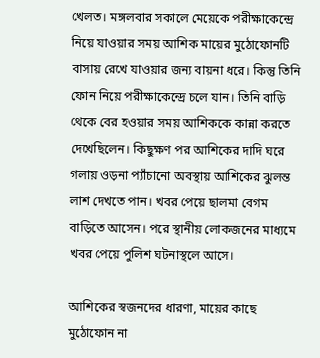খেলত। মঙ্গলবার সকালে মেয়েকে পরীক্ষাকেন্দ্রে নিয়ে যাওয়ার সময় আশিক মায়ের মুঠোফোনটি বাসায় রেখে যাওয়ার জন্য বায়না ধরে। কিন্তু তিনি ফোন নিয়ে পরীক্ষাকেন্দ্রে চলে যান। তিনি বাড়ি থেকে বের হওয়ার সময় আশিককে কান্না করতে দেখেছিলেন। কিছুক্ষণ পর আশিকের দাদি ঘরে গলায় ওড়না প্যাঁচানো অবস্থায় আশিকের ঝুলন্ত লাশ দেখতে পান। খবর পেয়ে ছালমা বেগম বাড়িতে আসেন। পরে স্থানীয় লোকজনের মাধ্যমে খবর পেয়ে পুলিশ ঘটনাস্থলে আসে।

আশিকের স্বজনদের ধারণা, মায়ের কাছে মুঠোফোন না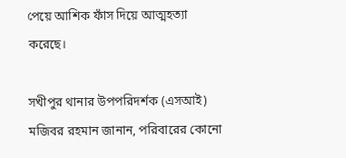পেয়ে আশিক ফাঁস দিয়ে আত্মহত্যা করেছে।

সখীপুর থানার উপপরিদর্শক (এসআই) মজিবর রহমান জানান, পরিবারের কোনো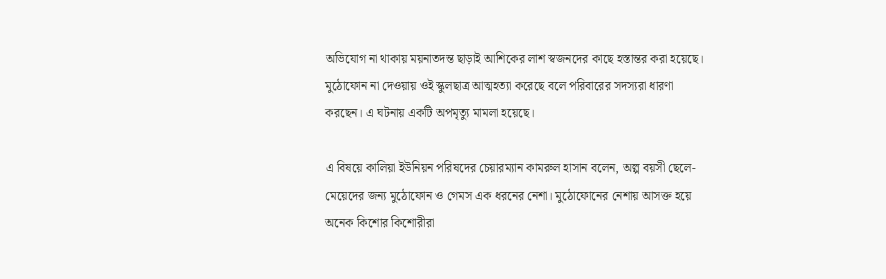অভিযোগ না থাকায় ময়নাতদন্ত ছাড়াই আশিকের লাশ স্বজনদের কাছে হস্তান্তর করা হয়েছে। মুঠোফোন না দেওয়ায় ওই স্কুলছাত্র আত্মহত্যা করেছে বলে পরিবারের সদস্যরা ধারণা করছেন। এ ঘটনায় একটি অপমৃত্যু মামলা হয়েছে।

এ বিষয়ে কালিয়া ইউনিয়ন পরিষদের চেয়ারম্যান কামরুল হাসান বলেন, অল্প বয়সী ছেলে-মেয়েদের জন্য মুঠোফোন ও গেমস এক ধরনের নেশা। মুঠোফোনের নেশায় আসক্ত হয়ে অনেক কিশোর কিশোরীরা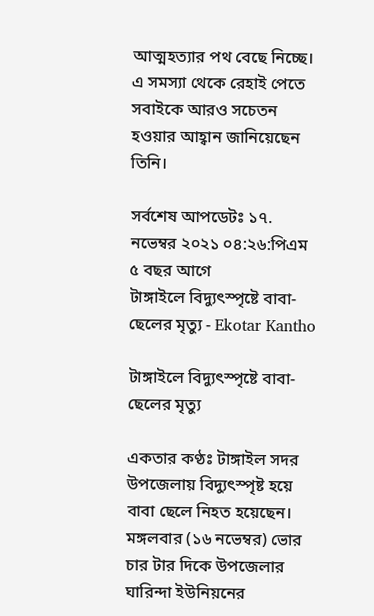আত্মহত্যার পথ বেছে নিচ্ছে। এ সমস্যা থেকে রেহাই পেতে সবাইকে আরও সচেতন হওয়ার আহ্বান জানিয়েছেন তিনি।

সর্বশেষ আপডেটঃ ১৭. নভেম্বর ২০২১ ০৪:২৬:পিএম ৫ বছর আগে
টাঙ্গাইলে বিদ্যুৎস্পৃষ্টে বাবা-ছেলের মৃত্যু - Ekotar Kantho

টাঙ্গাইলে বিদ্যুৎস্পৃষ্টে বাবা-ছেলের মৃত্যু

একতার কণ্ঠঃ টাঙ্গাইল সদর উপজেলায় বিদ্যুৎস্পৃষ্ট হয়ে বাবা ছেলে নিহত হয়েছেন। মঙ্গলবার (১৬ নভেম্বর) ভোর চার টার দিকে উপজেলার ঘারিন্দা ইউনিয়নের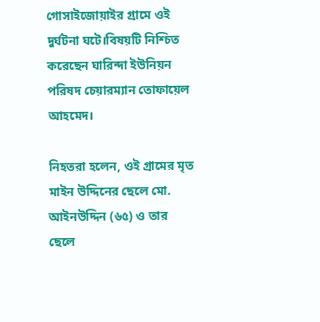গোসাইজোয়াইর গ্রামে ওই দুর্ঘটনা ঘটে।বিষয়টি নিশ্চিত করেছেন ঘারিন্দা ইউনিয়ন পরিষদ চেয়ারম্যান তোফায়েল আহমেদ।

নিহতরা হলেন, ওই গ্রামের মৃত মাইন উদ্দিনের ছেলে মো. আইনউদ্দিন (৬৫) ও তার ছেলে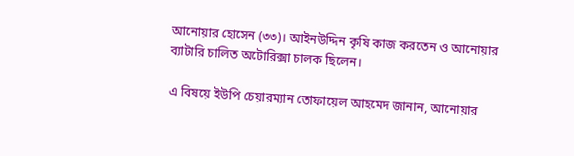আনোয়ার হোসেন (৩৩)। আইনউদ্দিন কৃষি কাজ করতেন ও আনোয়ার ব্যাটারি চালিত অটোরিক্সা চালক ছিলেন।

এ বিষয়ে ইউপি চেয়ারম্যান তোফায়েল আহমেদ জানান, আনোয়ার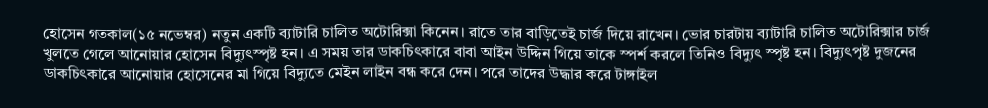হোসেন গতকাল(১৫ নভেম্বর) নতুন একটি ব্যাটারি চালিত অটোরিক্সা কিনেন। রাতে তার বাড়িতেই চার্জ দিয়ে রাখেন। ভোর চারটায় ব্যাটারি চালিত অটোরিক্সার চার্জ খুলতে গেলে আনোয়ার হোসেন বিদ্যুৎস্পৃষ্ট হন। এ সময় তার ডাকচিৎকারে বাবা আইন উদ্দিন গিয়ে তাকে স্পর্শ করলে তিনিও বিদ্যুৎ স্পৃষ্ট হন। বিদ্যুৎপৃষ্ট দুজনের ডাকচিৎকারে আনোয়ার হোসেনের মা গিয়ে বিদ্যুতে মেইন লাইন বন্ধ করে দেন। পরে তাদের উদ্ধার করে টাঙ্গাইল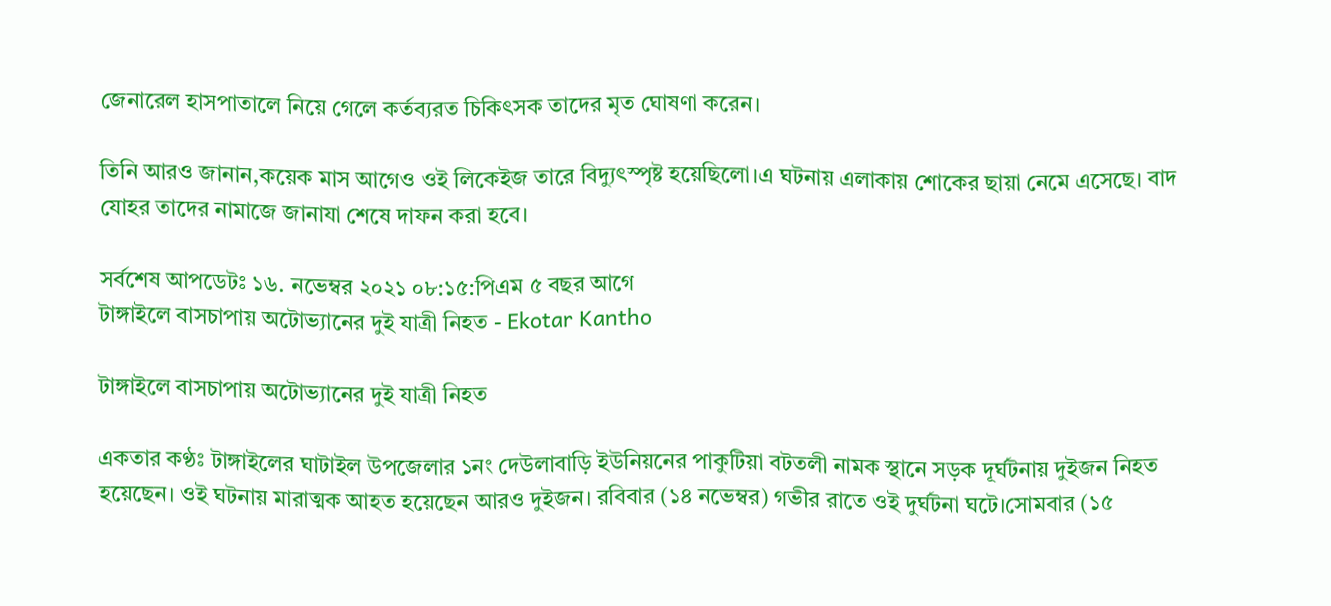জেনারেল হাসপাতালে নিয়ে গেলে কর্তব্যরত চিকিৎসক তাদের মৃত ঘোষণা করেন।

তিনি আরও জানান,কয়েক মাস আগেও ওই লিকেইজ তারে বিদ্যুৎস্পৃষ্ট হয়েছিলো।এ ঘটনায় এলাকায় শোকের ছায়া নেমে এসেছে। বাদ যোহর তাদের নামাজে জানাযা শেষে দাফন করা হবে।

সর্বশেষ আপডেটঃ ১৬. নভেম্বর ২০২১ ০৮:১৫:পিএম ৫ বছর আগে
টাঙ্গাইলে বাসচাপায় অটোভ্যানের দুই যাত্রী নিহত - Ekotar Kantho

টাঙ্গাইলে বাসচাপায় অটোভ্যানের দুই যাত্রী নিহত

একতার কণ্ঠঃ টাঙ্গাইলের ঘাটাইল উপজেলার ১নং দেউলাবাড়ি ইউনিয়নের পাকুটিয়া বটতলী নামক স্থানে সড়ক দূর্ঘটনায় দুইজন নিহত হয়েছেন। ওই ঘটনায় মারাত্মক আহত হয়েছেন আরও দুইজন। রবিবার (১৪ নভেম্বর) গভীর রাতে ওই দুর্ঘটনা ঘটে।সোমবার (১৫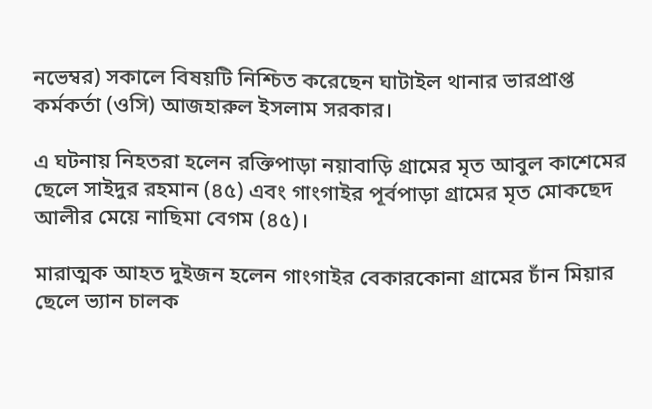নভেম্বর) সকালে বিষয়টি নিশ্চিত করেছেন ঘাটাইল থানার ভারপ্রাপ্ত কর্মকর্তা (ওসি) আজহারুল ইসলাম সরকার।

এ ঘটনায় নিহতরা হলেন রক্তিপাড়া নয়াবাড়ি গ্রামের মৃত আবুল কাশেমের ছেলে সাইদুর রহমান (৪৫) এবং গাংগাইর পূর্বপাড়া গ্রামের মৃত মোকছেদ আলীর মেয়ে নাছিমা বেগম (৪৫)।

মারাত্মক আহত দুইজন হলেন গাংগাইর বেকারকোনা গ্রামের চাঁন মিয়ার ছেলে ভ্যান চালক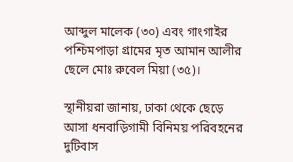আব্দুল মালেক (৩০) এবং গাংগাইর পশ্চিমপাড়া গ্রামের মৃত আমান আলীর ছেলে মোঃ রুবেল মিয়া (৩৫)।

স্থানীয়রা জানায়, ঢাকা থেকে ছেড়ে আসা ধনবাড়িগামী বিনিময় পরিবহনের দুটিবাস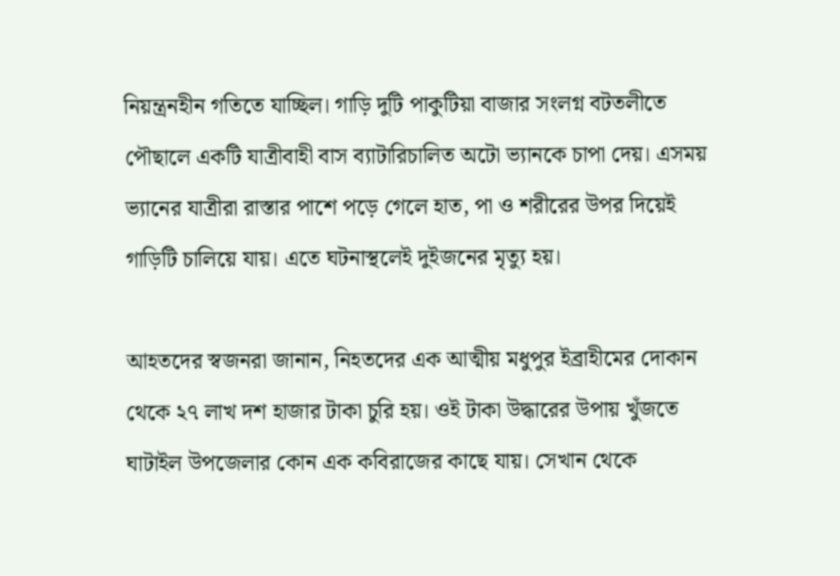নিয়ন্ত্রনহীন গতিতে যাচ্ছিল। গাড়ি দুটি পাকুটিয়া বাজার সংলগ্ন বটতলীতে পৌছালে একটি যাত্রীবাহী বাস ব্যাটারিচালিত অটো ভ্যানকে চাপা দেয়। এসময় ভ্যানের যাত্রীরা রাস্তার পাশে পড়ে গেলে হাত, পা ও শরীরের উপর দিয়েই গাড়িটি চালিয়ে যায়। এতে ঘটনাস্থলেই দুইজনের মৃত্যু হয়।

আহতদের স্বজনরা জানান, নিহতদের এক আত্মীয় মধুপুর ইব্রাহীমের দোকান থেকে ২৭ লাখ দশ হাজার টাকা চুরি হয়। ওই টাকা উদ্ধারের উপায় খুঁজতে ঘাটাইল উপজেলার কোন এক কবিরাজের কাছে যায়। সেখান থেকে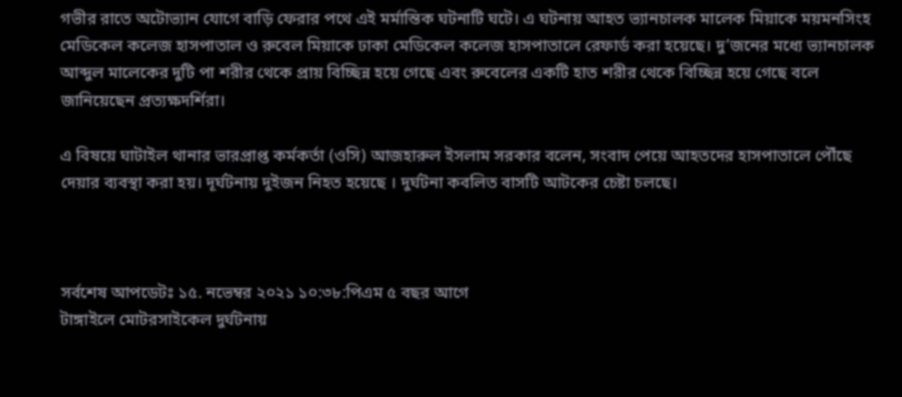গভীর রাতে অটোভ্যান যোগে বাড়ি ফেরার পথে এই মর্মান্তিক ঘটনাটি ঘটে। এ ঘটনায় আহত ভ্যানচালক মালেক মিয়াকে ময়মনসিংহ মেডিকেল কলেজ হাসপাতাল ও রুবেল মিয়াকে ঢাকা মেডিকেল কলেজ হাসপাতালে রেফার্ড করা হয়েছে। দু’জনের মধ্যে ভ্যানচালক আব্দুল মালেকের দুটি পা শরীর থেকে প্রায় বিচ্ছিন্ন হয়ে গেছে এবং রুবেলের একটি হাত শরীর থেকে বিচ্ছিন্ন হয়ে গেছে বলে জানিয়েছেন প্রত্যক্ষদর্শিরা।

এ বিষয়ে ঘাটাইল থানার ভারপ্রাপ্ত কর্মকর্তা (ওসি) আজহারুল ইসলাম সরকার বলেন, সংবাদ পেয়ে আহতদের হাসপাতালে পৌঁছে দেয়ার ব্যবস্থা করা হয়। দূর্ঘটনায় দুইজন নিহত হয়েছে । দুর্ঘটনা কবলিত বাসটি আটকের চেষ্টা চলছে।



সর্বশেষ আপডেটঃ ১৫. নভেম্বর ২০২১ ১০:৩৮:পিএম ৫ বছর আগে
টাঙ্গাইলে মোটরসাইকেল দুর্ঘটনায়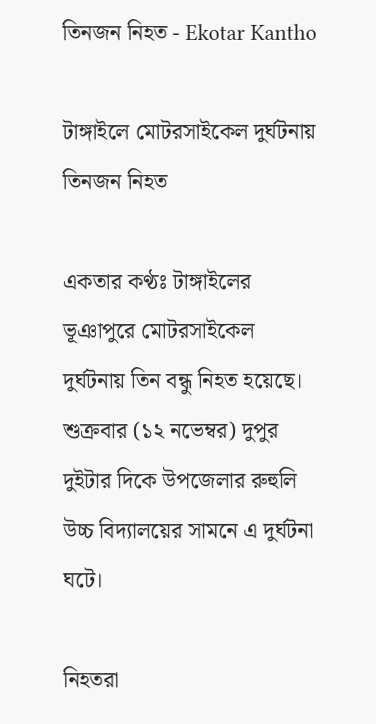তিনজন নিহত - Ekotar Kantho

টাঙ্গাইলে মোটরসাইকেল দুর্ঘটনায় তিনজন নিহত

একতার কণ্ঠঃ টাঙ্গাইলের ভূঞাপুরে মোটরসাইকেল দুর্ঘটনায় তিন বন্ধু নিহত হয়েছে। শুক্রবার (১২ নভেম্বর) দুপুর দুইটার দিকে উপজেলার রুহুলি উচ্চ বিদ্যালয়ের সামনে এ দুর্ঘটনা ঘটে।

নিহতরা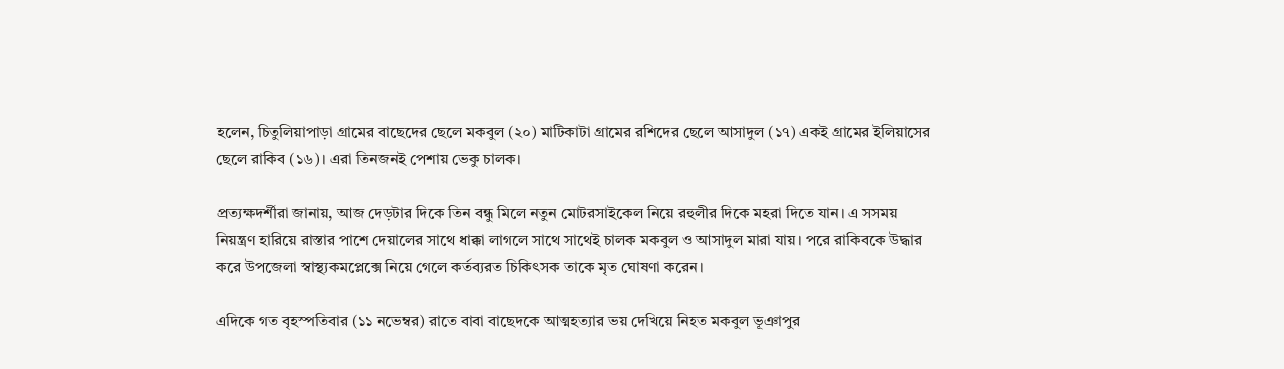হলেন, চিতুলিয়াপাড়া গ্রামের বাছেদের ছেলে মকবুল (২০) মাটিকাটা গ্রামের রশিদের ছেলে আসাদুল (১৭) একই গ্রামের ইলিয়াসের ছেলে রাকিব (১৬)। এরা তিনজনই পেশায় ভেকু চালক।

প্রত্যক্ষদর্শীরা জানায়, আজ দেড়টার দিকে তিন বন্ধু মিলে নতুন মোটরসাইকেল নিয়ে রহুলীর দিকে মহরা দিতে যান। এ সসময় নিয়ন্ত্রণ হারিয়ে রাস্তার পাশে দেয়ালের সাথে ধাক্কা লাগলে সাথে সাথেই চালক মকবুল ও আসাদুল মারা যায়। পরে রাকিবকে উদ্ধার করে উপজেলা স্বাস্থ্যকমপ্লেক্সে নিয়ে গেলে কর্তব্যরত চিকিৎসক তাকে মৃত ঘোষণা করেন।

এদিকে গত বৃহস্পতিবার (১১ নভেম্বর) রাতে বাবা বাছেদকে আত্মহত্যার ভয় দেখিয়ে নিহত মকবুল ভূঞাপুর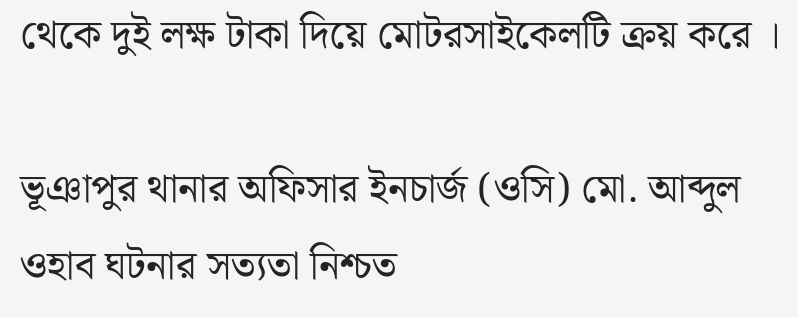থেকে দুই লক্ষ টাকা দিয়ে মোটরসাইকেলটি ক্রয় করে ।

ভূঞাপুর থানার অফিসার ইনচার্জ (ওসি) মো. আব্দুল ওহাব ঘটনার সত্যতা নিশ্চত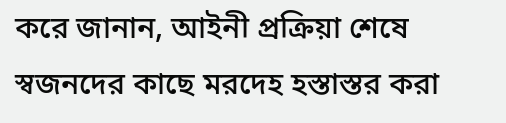করে জানান, আইনী প্রক্রিয়া শেষে স্বজনদের কাছে মরদেহ হস্তাস্তর করা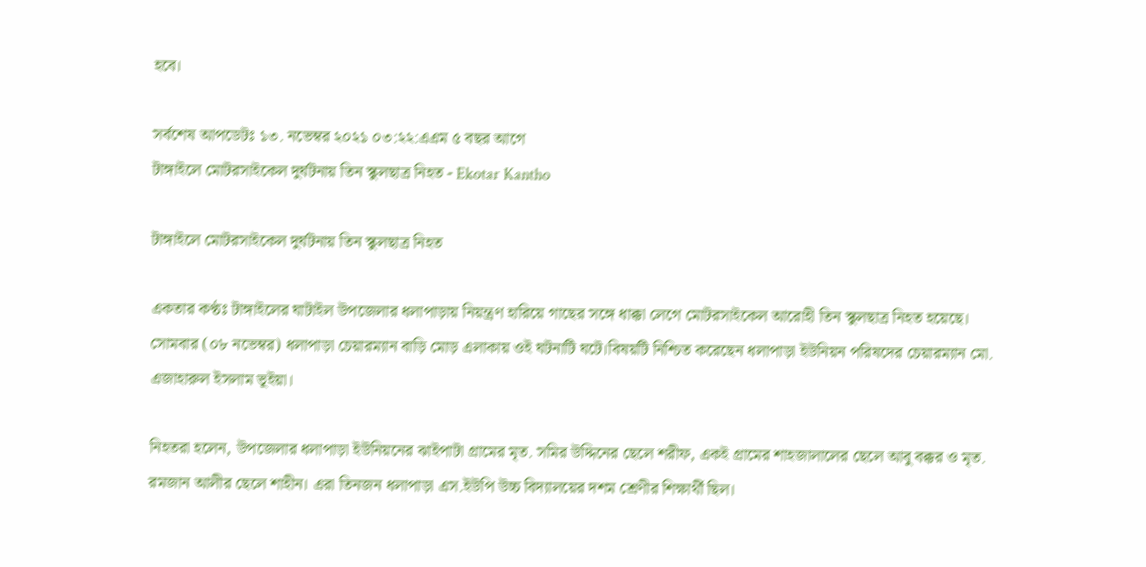হবে।

সর্বশেষ আপডেটঃ ১৩. নভেম্বর ২০২১ ০৩:২২:এএম ৫ বছর আগে
টাঙ্গাইলে মোটরসাইকেল দুর্ঘটনায় তিন স্কুলছাত্র নিহত - Ekotar Kantho

টাঙ্গাইলে মোটরসাইকেল দুর্ঘটনায় তিন স্কুলছাত্র নিহত

একতার কণ্ঠঃ টাঙ্গাইলের ঘাটাইল উপজেলার ধলাপাড়ায় নিয়ন্ত্রণ হারিয়ে গাছের সঙ্গে ধাক্কা লেগে মোটরসাইকেল আরোহী তিন স্কুলছাত্র নিহত হয়েছে। সোমবার (০৮ নভেম্বর) ধলাপাড়া চেয়ারম্যান বাড়ি মোড় এলাকায় ওই ঘটনাটি ঘটে।বিষয়টি নিশ্চিত করেছেন ধলাপাড়া ইউনিয়ন পরিষদের চেয়ারম্যান মো. এজাহারুল ইসলাম ভূইয়া।

নিহতরা হলেন, উপজেলার ধলাপাড়া ইউনিয়নের ঝাইপাটা গ্রামের মৃত. সমির উদ্দিনের ছেলে শরীফ, একই গ্রামের শাহজালালের ছেলে আবু বক্কর ও মৃত. রমজান আলীর ছেলে শাহীন। এরা তিনজন ধলাপাড়া এস.ইউপি উচ্চ বিদ্যালয়ের দশম শ্রেণীর শিক্ষার্থী ছিল।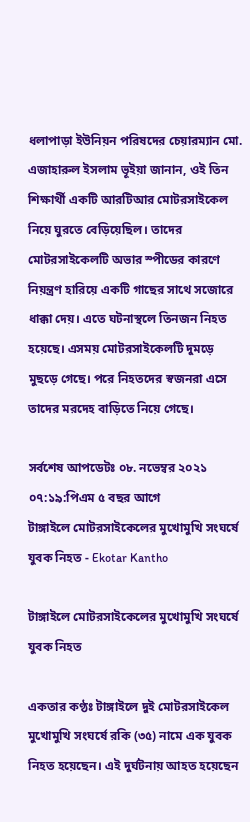ধলাপাড়া ইউনিয়ন পরিষদের চেয়ারম্যান মো. এজাহারুল ইসলাম ভূইয়া জানান, ওই তিন শিক্ষার্থী একটি আরটিআর মোটরসাইকেল নিয়ে ঘুরতে বেড়িয়েছিল। তাদের মোটরসাইকেলটি অভার স্পীডের কারণে নিয়ন্ত্রণ হারিয়ে একটি গাছের সাথে সজোরে ধাক্কা দেয়। এতে ঘটনাস্থলে তিনজন নিহত হয়েছে। এসময় মোটরসাইকেলটি দুমড়ে মুছড়ে গেছে। পরে নিহতদের স্বজনরা এসে তাদের মরদেহ বাড়িতে নিয়ে গেছে।

সর্বশেষ আপডেটঃ ০৮. নভেম্বর ২০২১ ০৭:১৯:পিএম ৫ বছর আগে
টাঙ্গাইলে মোটরসাইকেলের মুখোমুখি সংঘর্ষে যুবক নিহত - Ekotar Kantho

টাঙ্গাইলে মোটরসাইকেলের মুখোমুখি সংঘর্ষে যুবক নিহত

একতার কণ্ঠঃ টাঙ্গাইলে দুই মোটরসাইকেল মুখোমুখি সংঘর্ষে রকি (৩৫) নামে এক যুবক নিহত হয়েছেন। এই দুর্ঘটনায় আহত হয়েছেন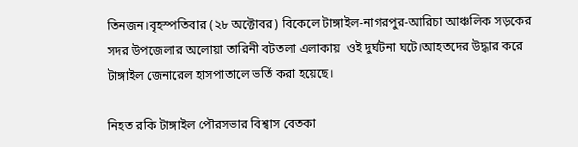তিনজন।বৃহস্পতিবার (২৮ অক্টোবর) বিকেলে টাঙ্গাইল-নাগরপুর-আরিচা আঞ্চলিক সড়কের সদর উপজেলার অলোয়া তারিনী বটতলা এলাকায়  ওই দুর্ঘটনা ঘটে।আহতদের উদ্ধার করে টাঙ্গাইল জেনারেল হাসপাতালে ভর্তি করা হয়েছে।

নিহত রকি টাঙ্গাইল পৌরসভার বিশ্বাস বেতকা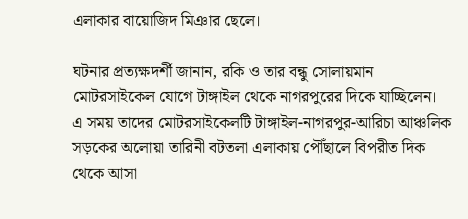এলাকার বায়োজিদ মিঞার ছেলে।

ঘটনার প্রত্যক্ষদর্শী জানান, রকি ও তার বন্ধু সোলায়মান মোটরসাইকেল যোগে টাঙ্গাইল থেকে নাগরপুরের দিকে যাচ্ছিলেন। এ সময় তাদের মোটরসাইকেলটি টাঙ্গাইল-নাগরপুর-আরিচা আঞ্চলিক সড়কের অলোয়া তারিনী বটতলা এলাকায় পৌঁছালে বিপরীত দিক থেকে আসা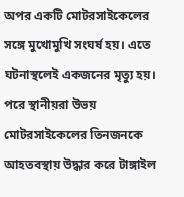অপর একটি মোটরসাইকেলের সঙ্গে মুখোমুখি সংঘর্ষ হয়। এতে ঘটনাস্থলেই একজনের মৃত্যু হয়। পরে স্থানীয়রা উভয় মোটরসাইকেলের তিনজনকে আহতবস্থায় উদ্ধার করে টাঙ্গাইল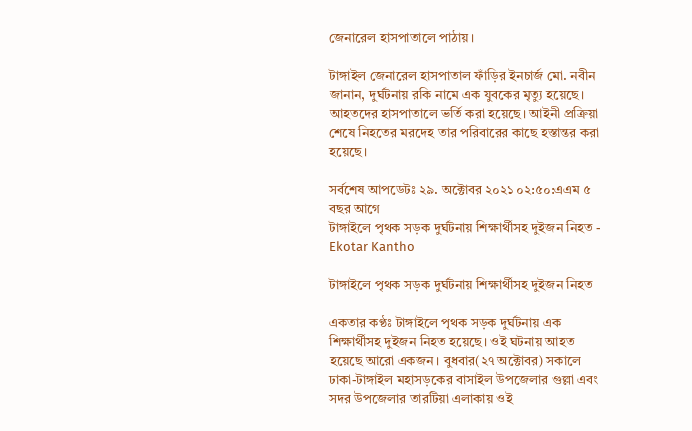জেনারেল হাসপাতালে পাঠায়।

টাঙ্গাইল জেনারেল হাসপাতাল ফাঁড়ির ইনচার্জ মো. নবীন জানান, দুর্ঘটনায় রকি নামে এক যুবকের মৃত্যু হয়েছে। আহতদের হাসপাতালে ভর্তি করা হয়েছে। আইনী প্রক্রিয়া শেষে নিহতের মরদেহ তার পরিবারের কাছে হস্তান্তর করা  হয়েছে।

সর্বশেষ আপডেটঃ ২৯. অক্টোবর ২০২১ ০২:৫০:এএম ৫ বছর আগে
টাঙ্গাইলে পৃথক সড়ক দুর্ঘটনায় শিক্ষার্থীসহ দুইজন নিহত - Ekotar Kantho

টাঙ্গাইলে পৃথক সড়ক দুর্ঘটনায় শিক্ষার্থীসহ দুইজন নিহত

একতার কণ্ঠঃ টাঙ্গাইলে পৃথক সড়ক দুর্ঘটনায় এক শিক্ষার্থীসহ দুইজন নিহত হয়েছে। ওই ঘটনায় আহত হয়েছে আরো একজন। বুধবার(২৭ অক্টোবর) সকালে ঢাকা-টাঙ্গাইল মহাসড়কের বাসাইল উপজেলার গুল্লা এবং সদর উপজেলার তারটিয়া এলাকায় ওই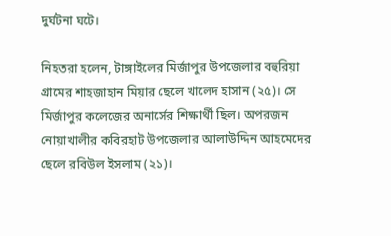দুর্ঘটনা ঘটে।

নিহতরা হলেন, টাঙ্গাইলের মির্জাপুর উপজেলার বহুরিয়া গ্রামের শাহজাহান মিয়ার ছেলে খালেদ হাসান (২৫)। সে মির্জাপুর কলেজের অনার্সের শিক্ষার্থী ছিল। অপরজন নোয়াখালীর কবিরহাট উপজেলার আলাউদ্দিন আহমেদের ছেলে রবিউল ইসলাম (২১)।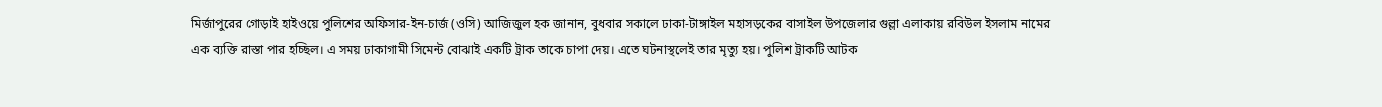মির্জাপুরের গোড়াই হাইওয়ে পুলিশের অফিসার-ইন-চার্জ (ওসি) আজিজুল হক জানান, বুধবার সকালে ঢাকা-টাঙ্গাইল মহাসড়কের বাসাইল উপজেলার গুল্লা এলাকায় রবিউল ইসলাম নামের এক ব্যক্তি রাস্তা পার হচ্ছিল। এ সময় ঢাকাগামী সিমেন্ট বোঝাই একটি ট্রাক তাকে চাপা দেয়। এতে ঘটনাস্থলেই তার মৃত্যু হয়। পুলিশ ট্রাকটি আটক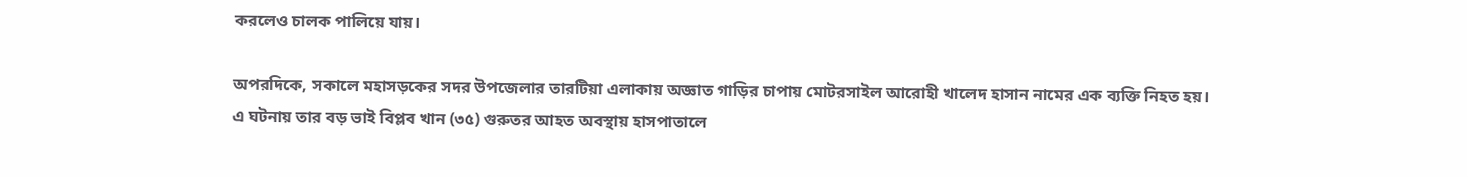করলেও চালক পালিয়ে যায়।

অপরদিকে, সকালে মহাসড়কের সদর উপজেলার তারটিয়া এলাকায় অজ্ঞাত গাড়ির চাপায় মোটরসাইল আরোহী খালেদ হাসান নামের এক ব্যক্তি নিহত হয়। এ ঘটনায় তার বড় ভাই বিপ্লব খান (৩৫) গুরুতর আহত অবস্থায় হাসপাতালে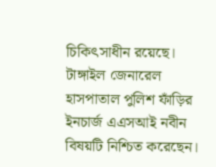চিকিৎসাধীন রয়েছে। টাঙ্গাইল জেনারেল হাসপাতাল পুলিশ ফাঁড়ির ইনচার্জ এএসআই নবীন বিষয়টি নিশ্চিত করেছেন।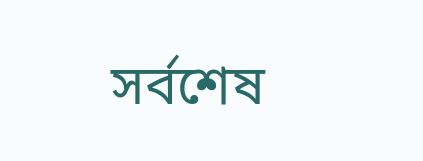সর্বশেষ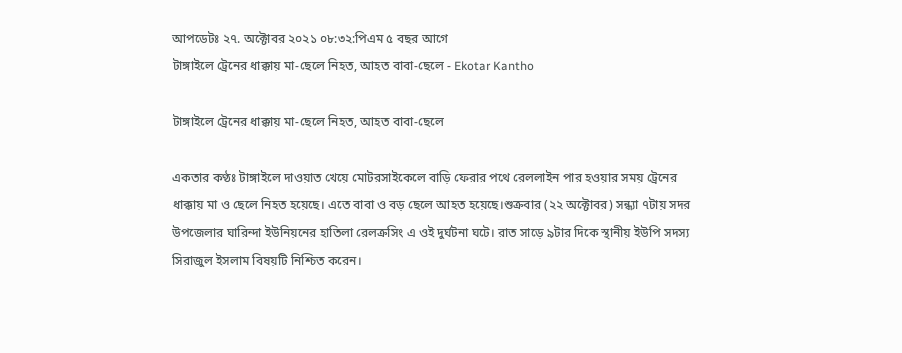আপডেটঃ ২৭. অক্টোবর ২০২১ ০৮:৩২:পিএম ৫ বছর আগে
টাঙ্গাইলে ট্রেনের ধাক্কায় মা-ছেলে নিহত, আহত বাবা-ছেলে - Ekotar Kantho

টাঙ্গাইলে ট্রেনের ধাক্কায় মা-ছেলে নিহত, আহত বাবা-ছেলে

একতার কণ্ঠঃ টাঙ্গাইলে দাওয়াত খেয়ে মোটরসাইকেলে বাড়ি ফেরার পথে রেললাইন পার হওয়ার সময় ট্রেনের ধাক্কায় মা ও ছেলে নিহত হয়েছে। এতে বাবা ও বড় ছেলে আহত হয়েছে।শুক্রবার (২২ অক্টোবর) সন্ধ্যা ৭টায় সদর উপজেলার ঘারিন্দা ইউনিয়নের হাতিলা রেলক্রসিং এ ওই দুর্ঘটনা ঘটে। রাত সাড়ে ৯টার দিকে স্থানীয় ইউপি সদস্য সিরাজুল ইসলাম বিষয়টি নিশ্চিত করেন।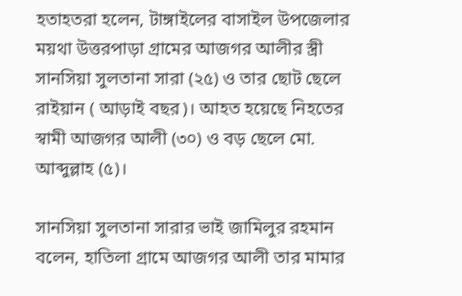হতাহতরা হলেন, টাঙ্গাইলের বাসাইল উপজেলার ময়থা উত্তরপাড়া গ্রামের আজগর আলীর স্ত্রী সানসিয়া সুলতানা সারা (২৫) ও তার ছোট ছেলে রাইয়ান ( আড়াই বছর)। আহত হয়েছে নিহতের স্বামী আজগর আলী (৩০) ও বড় ছেলে মো. আব্দুল্লাহ (৫)।

সানসিয়া সুলতানা সারার ভাই জামিলুর রহমান বলেন, হাতিলা গ্রামে আজগর আলী তার মামার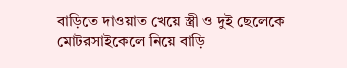বাড়িতে দাওয়াত খেয়ে স্ত্রী ও দুই ছেলেকে মোটরসাইকেলে নিয়ে বাড়ি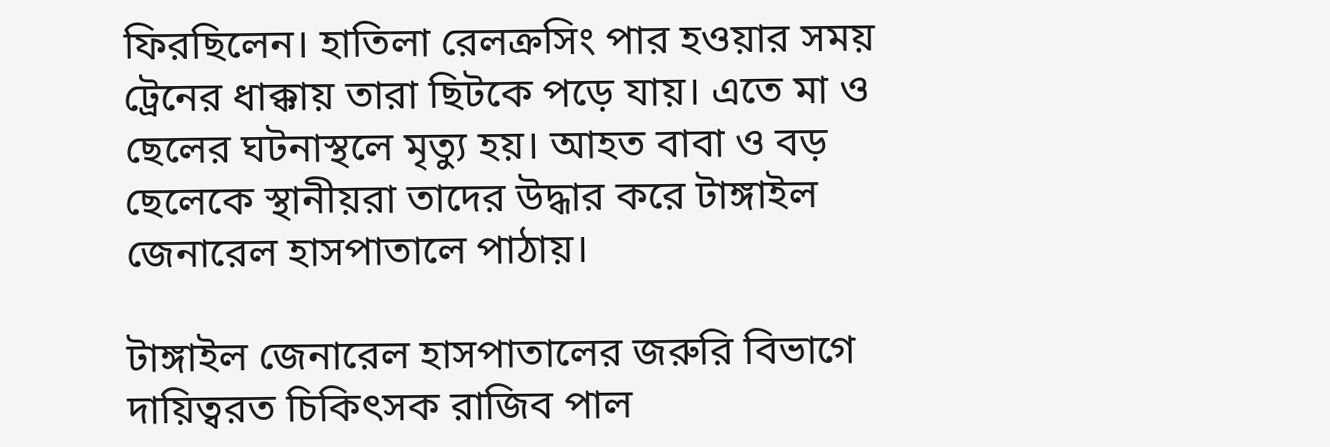ফিরছিলেন। হাতিলা রেলক্রসিং পার হওয়ার সময় ট্রেনের ধাক্কায় তারা ছিটকে পড়ে যায়। এতে মা ও ছেলের ঘটনাস্থলে মৃত্যু হয়। আহত বাবা ও বড় ছেলেকে স্থানীয়রা তাদের উদ্ধার করে টাঙ্গাইল জেনারেল হাসপাতালে পাঠায়।

টাঙ্গাইল জেনারেল হাসপাতালের জরুরি বিভাগে দায়িত্বরত চিকিৎসক রাজিব পাল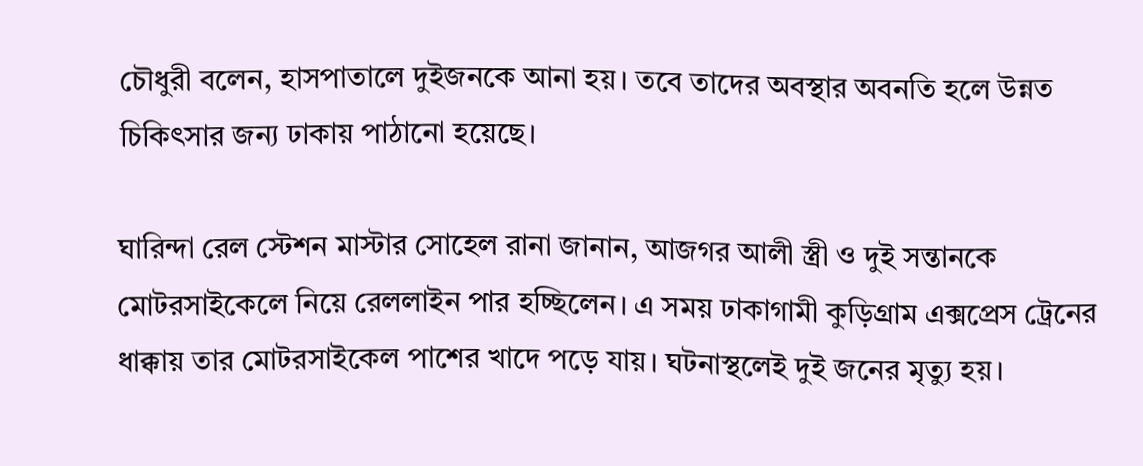চৌধুরী বলেন, হাসপাতালে দুইজনকে আনা হয়। তবে তাদের অবস্থার অবনতি হলে উন্নত চিকিৎসার জন্য ঢাকায় পাঠানো হয়েছে।

ঘারিন্দা রেল স্টেশন মাস্টার সোহেল রানা জানান, আজগর আলী স্ত্রী ও দুই সন্তানকে মোটরসাইকেলে নিয়ে রেললাইন পার হচ্ছিলেন। এ সময় ঢাকাগামী কুড়িগ্রাম এক্সপ্রেস ট্রেনের ধাক্কায় তার মোটরসাইকেল পাশের খাদে পড়ে যায়। ঘটনাস্থলেই দুই জনের মৃত্যু হয়।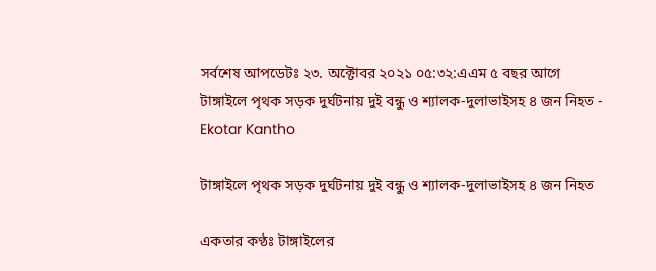সর্বশেষ আপডেটঃ ২৩. অক্টোবর ২০২১ ০৫:৩২:এএম ৫ বছর আগে
টাঙ্গাইলে পৃথক সড়ক দুর্ঘটনায় দুই বন্ধু ও শ্যালক-দুলাভাইসহ ৪ জন নিহত - Ekotar Kantho

টাঙ্গাইলে পৃথক সড়ক দুর্ঘটনায় দুই বন্ধু ও শ্যালক-দুলাভাইসহ ৪ জন নিহত

একতার কণ্ঠঃ টাঙ্গাইলের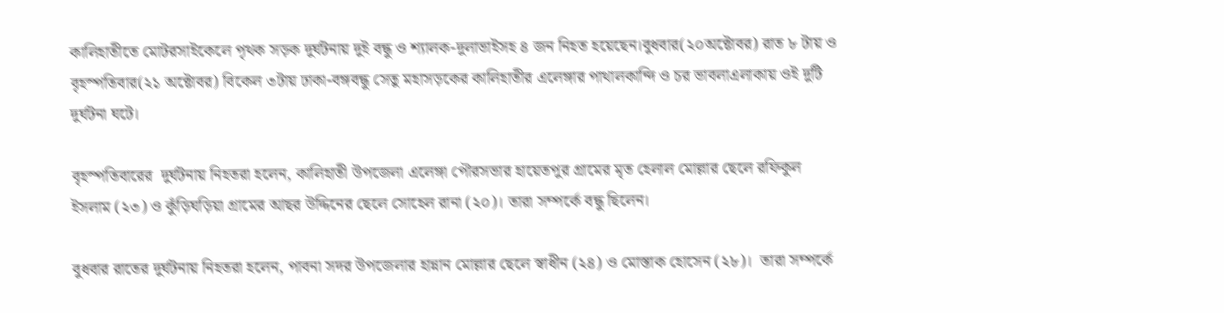কালিহাতীতে মোটরসাইকেলে পৃথক সড়ক দুর্ঘটনায় দুই বন্ধু ও শ্যালক-দুলাভাইসহ ৪ জন নিহত হয়েছেন।বুধবার(২০অক্টোবর) রাত ৮ টায় ও বৃহস্পতিবার(২১ অক্টোবর) বিকেল ৩টায় ঢাকা-বঙ্গবন্ধু সেতু মহাসড়কের কালিহাতীর এলেঙ্গার পাথালকান্দি ও চর ভাবলাএলাকায় ওই দুটি দুর্ঘটনা ঘটে।

বৃহস্পতিবারের  দুর্ঘটনায় নিহতরা হলেন, কালিহাতী উপজেলা এলেঙ্গা পৌরসভার হায়েতপুর গ্রামের মৃত হেলাল মোল্লার ছেলে রফিকুল ইসলাম (২৩) ও কুঁড়িঘড়িয়া গ্রামের আছর উদ্দিনের ছেলে সোহেল রানা (২০)। তারা সম্পর্কে বন্ধু ছিলেন।

বুধবার রাতের দুর্ঘটনায় নিহতরা হলেন, পাবনা সদর উপজেলার হান্নান মোল্লার ছেলে স্বাধীন (২৪) ও মোস্তাক হোসেন (২৮)।  তারা সম্পর্কে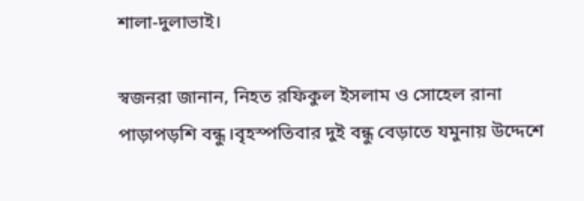শালা-দুলাভাই।

স্বজনরা জানান, নিহত রফিকুল ইসলাম ও সোহেল রানা পাড়াপড়শি বন্ধু।বৃহস্পতিবার দুই বন্ধু বেড়াতে যমুনায় উদ্দেশে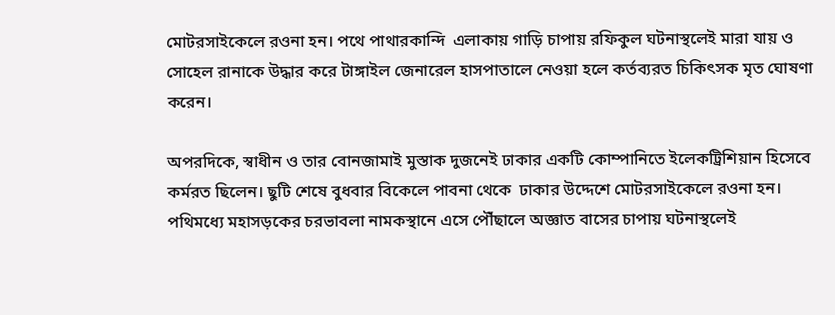মোটরসাইকেলে রওনা হন। পথে পাথারকান্দি  এলাকায় গাড়ি চাপায় রফিকুল ঘটনাস্থলেই মারা যায় ও সোহেল রানাকে উদ্ধার করে টাঙ্গাইল জেনারেল হাসপাতালে নেওয়া হলে কর্তব্যরত চিকিৎসক মৃত ঘোষণা করেন।

অপরদিকে, স্বাধীন ও তার বোনজামাই মুস্তাক দুজনেই ঢাকার একটি কোম্পানিতে ইলেকট্রিশিয়ান হিসেবে কর্মরত ছিলেন। ছুটি শেষে বুধবার বিকেলে পাবনা থেকে  ঢাকার উদ্দেশে মোটরসাইকেলে রওনা হন। পথিমধ্যে মহাসড়কের চরভাবলা নামকস্থানে এসে পৌঁছালে অজ্ঞাত বাসের চাপায় ঘটনাস্থলেই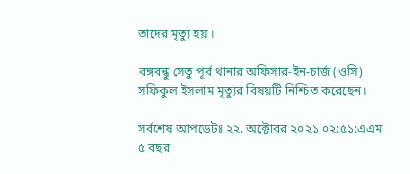তাদের মৃত্যু হয় ।

বঙ্গবন্ধু সেতু পূর্ব থানার অফিসার-ইন-চার্জ (ওসি) সফিকুল ইসলাম মৃত্যুর বিষয়টি নিশ্চিত করেছেন।

সর্বশেষ আপডেটঃ ২২. অক্টোবর ২০২১ ০২:৫১:এএম ৫ বছর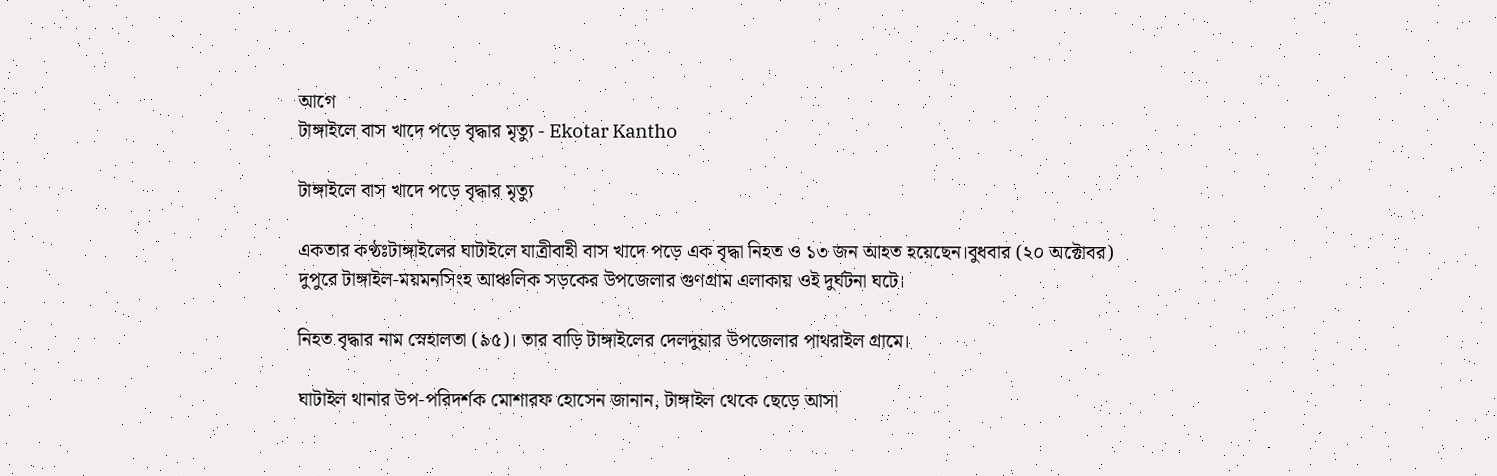আগে
টাঙ্গাইলে বাস খাদে পড়ে বৃদ্ধার মৃত্যু - Ekotar Kantho

টাঙ্গাইলে বাস খাদে পড়ে বৃদ্ধার মৃত্যু

একতার কণ্ঠঃটাঙ্গাইলের ঘাটাইলে যাত্রীবাহী বাস খাদে পড়ে এক বৃদ্ধা নিহত ও ১৩ জন আহত হয়েছেন।বুধবার (২০ অক্টোবর) দুপুরে টাঙ্গাইল-ময়মনসিংহ আঞ্চলিক সড়কের উপজেলার গুণগ্রাম এলাকায় ওই দুর্ঘটনা ঘটে।

নিহত বৃদ্ধার নাম স্নেহালতা (৯৫)। তার বাড়ি টাঙ্গাইলের দেলদুয়ার উপজেলার পাথরাইল গ্রামে।

ঘাটাইল থানার উপ-পরিদর্শক মোশারফ হোসেন জানান, টাঙ্গাইল থেকে ছেড়ে আসা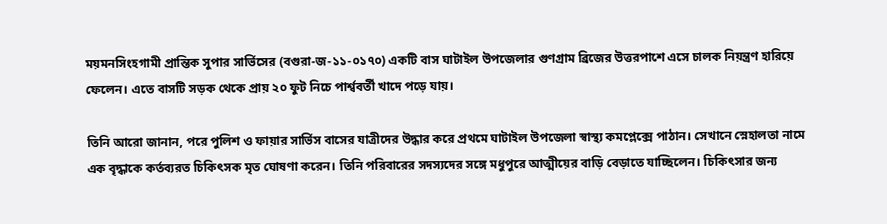ময়মনসিংহগামী প্রান্তিক সুপার সার্ভিসের (বগুরা-জ-১১-০১৭০) একটি বাস ঘাটাইল উপজেলার গুণগ্রাম ব্রিজের উত্তরপাশে এসে চালক নিয়ন্ত্রণ হারিয়ে ফেলেন। এতে বাসটি সড়ক থেকে প্রায় ২০ ফুট নিচে পার্শ্ববর্তী খাদে পড়ে যায়।

তিনি আরো জানান, পরে পুলিশ ও ফায়ার সার্ভিস বাসের যাত্রীদের উদ্ধার করে প্রথমে ঘাটাইল উপজেলা স্বাস্থ্য কমপ্লেক্সে পাঠান। সেখানে স্নেহালতা নামে এক বৃদ্ধাকে কর্তব্যরত চিকিৎসক মৃত ঘোষণা করেন। তিনি পরিবারের সদস্যদের সঙ্গে মধুপুরে আত্মীয়ের বাড়ি বেড়াতে যাচ্ছিলেন। চিকিৎসার জন্য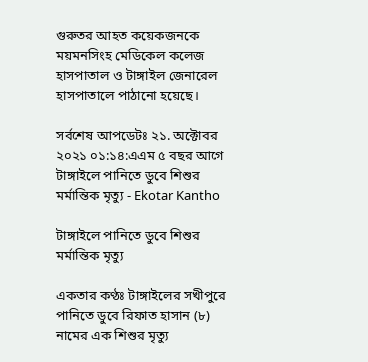গুরুতর আহত কয়েকজনকে ময়মনসিংহ মেডিকেল কলেজ হাসপাতাল ও টাঙ্গাইল জেনারেল হাসপাতালে পাঠানো হয়েছে।

সর্বশেষ আপডেটঃ ২১. অক্টোবর ২০২১ ০১:১৪:এএম ৫ বছর আগে
টাঙ্গাইলে পানিতে ডুবে শিশুর মর্মান্তিক মৃত্যু - Ekotar Kantho

টাঙ্গাইলে পানিতে ডুবে শিশুর মর্মান্তিক মৃত্যু

একতার কণ্ঠঃ টাঙ্গাইলের সখীপুরে পানিতে ডুবে রিফাত হাসান (৮) নামের এক শিশুর মৃত্যু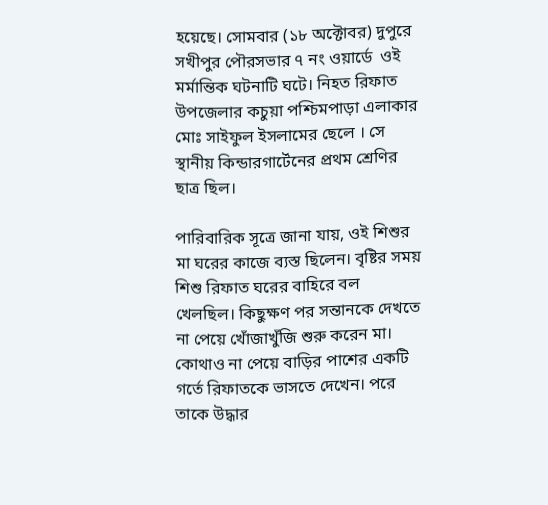হয়েছে। সোমবার (১৮ অক্টোবর) দুপুরে সখীপুর পৌরসভার ৭ নং ওয়ার্ডে  ওই মর্মান্তিক ঘটনাটি ঘটে। নিহত রিফাত উপজেলার কচুয়া পশ্চিমপাড়া এলাকার মোঃ সাইফুল ইসলামের ছেলে । সে স্থানীয় কিন্ডারগার্টেনের প্রথম শ্রেণির ছাত্র ছিল।

পারিবারিক সূত্রে জানা যায়, ওই শিশুর মা ঘরের কাজে ব্যস্ত ছিলেন। বৃষ্টির সময় শিশু রিফাত ঘরের বাহিরে বল খেলছিল। কিছুক্ষণ পর সন্তানকে দেখতে না পেয়ে খোঁজাখুঁজি শুরু করেন মা। কোথাও না পেয়ে বাড়ির পাশের একটি গর্তে রিফাতকে ভাসতে দেখেন। পরে তাকে উদ্ধার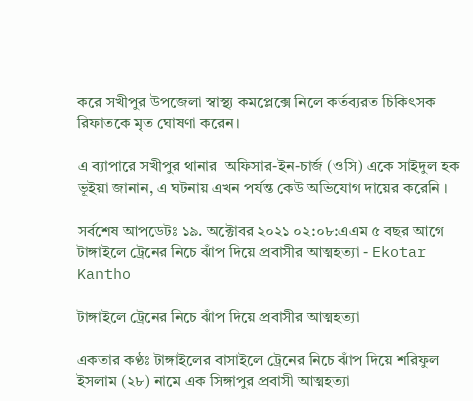করে সখীপুর উপজেলা স্বাস্থ্য কমপ্লেক্সে নিলে কর্তব্যরত চিকিৎসক  রিফাতকে মৃত ঘোষণা করেন।

এ ব্যাপারে সখীপুর থানার  অফিসার-ইন-চার্জ (ওসি) একে সাইদুল হক ভূইয়া জানান, এ ঘটনায় এখন পর্যন্ত কেউ অভিযোগ দায়ের করেনি ।

সর্বশেষ আপডেটঃ ১৯. অক্টোবর ২০২১ ০২:০৮:এএম ৫ বছর আগে
টাঙ্গাইলে ট্রেনের নিচে ঝাঁপ দিয়ে প্রবাসীর আত্মহত্যা - Ekotar Kantho

টাঙ্গাইলে ট্রেনের নিচে ঝাঁপ দিয়ে প্রবাসীর আত্মহত্যা

একতার কণ্ঠঃ টাঙ্গাইলের বাসাইলে ট্রেনের নিচে ঝাঁপ দিয়ে শরিফুল ইসলাম (২৮) নামে এক সিঙ্গাপুর প্রবাসী আত্মহত্যা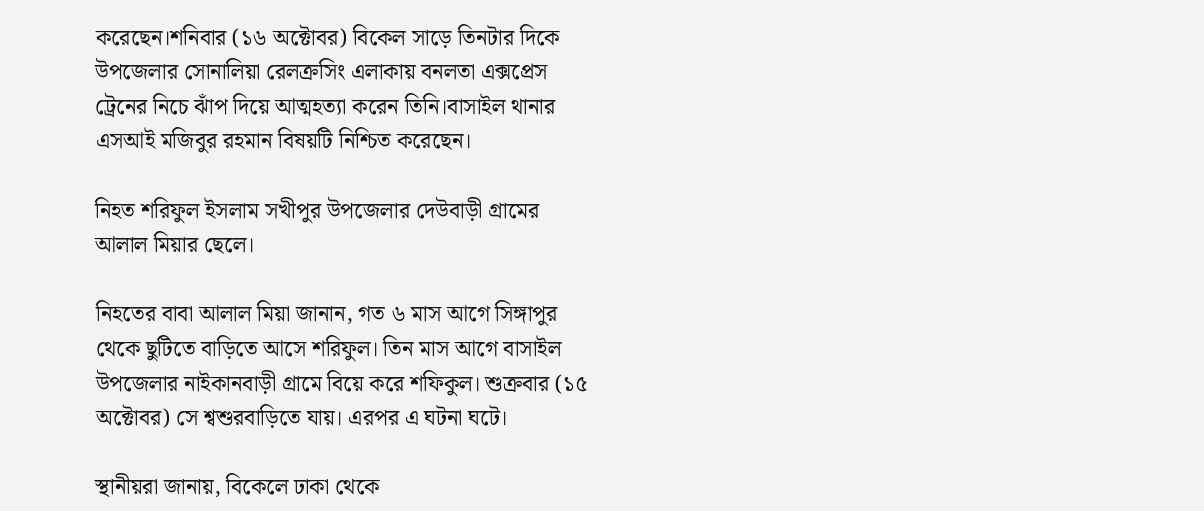করেছেন।শনিবার (১৬ অক্টোবর) বিকেল সাড়ে তিনটার দিকে উপজেলার সোনালিয়া রেলক্রসিং এলাকায় বনলতা এক্সপ্রেস ট্রেনের নিচে ঝাঁপ দিয়ে আত্মহত্যা করেন তিনি।বাসাইল থানার এসআই মজিবুর রহমান বিষয়টি নিশ্চিত করেছেন।

নিহত শরিফুল ইসলাম সখীপুর উপজেলার দেউবাড়ী গ্রামের আলাল মিয়ার ছেলে।

নিহতের বাবা আলাল মিয়া জানান, গত ৬ মাস আগে সিঙ্গাপুর থেকে ছুটিতে বাড়িতে আসে শরিফুল। তিন মাস আগে বাসাইল উপজেলার নাইকানবাড়ী গ্রামে বিয়ে করে শফিকুল। শুক্রবার (১৫ অক্টোবর) সে শ্বশুরবাড়িতে যায়। এরপর এ ঘটনা ঘটে।

স্থানীয়রা জানায়, বিকেলে ঢাকা থেকে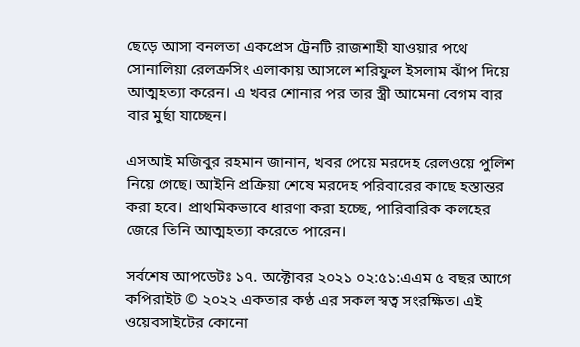ছেড়ে আসা বনলতা একপ্রেস ট্রেনটি রাজশাহী যাওয়ার পথে সোনালিয়া রেলক্রসিং এলাকায় আসলে শরিফুল ইসলাম ঝাঁপ দিয়ে আত্মহত্যা করেন। এ খবর শোনার পর তার স্ত্রী আমেনা বেগম বার বার মুর্ছা যাচ্ছেন।

এসআই মজিবুর রহমান জানান, খবর পেয়ে মরদেহ রেলওয়ে পুলিশ নিয়ে গেছে। আইনি প্রক্রিয়া শেষে মরদেহ পরিবারের কাছে হস্তান্তর করা হবে। প্রাথমিকভাবে ধারণা করা হচ্ছে, পারিবারিক কলহের জেরে তিনি আত্মহত্যা করেতে পারেন।

সর্বশেষ আপডেটঃ ১৭. অক্টোবর ২০২১ ০২:৫১:এএম ৫ বছর আগে
কপিরাইট © ২০২২ একতার কণ্ঠ এর সকল স্বত্ব সংরক্ষিত। এই ওয়েবসাইটের কোনো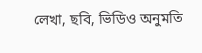লেখা, ছবি, ভিডিও অনুমতি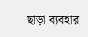ছাড়া ব্যবহার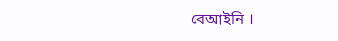বেআইনি ।